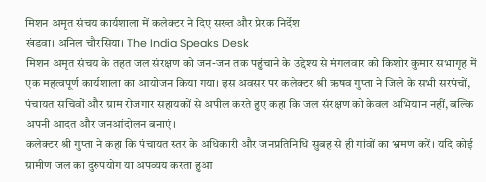मिशन अमृत संचय कार्यशाला में कलेक्टर ने दिए सख्त और प्रेरक निर्देश
खंडवा। अनिल चौरसिया। The India Speaks Desk
मिशन अमृत संचय के तहत जल संरक्षण को जन-जन तक पहुंचाने के उद्देश्य से मंगलवार को किशोर कुमार सभागृह में एक महत्वपूर्ण कार्यशाला का आयोजन किया गया। इस अवसर पर कलेक्टर श्री ऋषव गुप्ता ने जिले के सभी सरपंचों, पंचायत सचिवों और ग्राम रोजगार सहायकों से अपील करते हुए कहा कि जल संरक्षण को केवल अभियान नहीं, बल्कि अपनी आदत और जनआंदोलन बनाएं।
कलेक्टर श्री गुप्ता ने कहा कि पंचायत स्तर के अधिकारी और जनप्रतिनिधि सुबह से ही गांवों का भ्रमण करें। यदि कोई ग्रामीण जल का दुरुपयोग या अपव्यय करता हुआ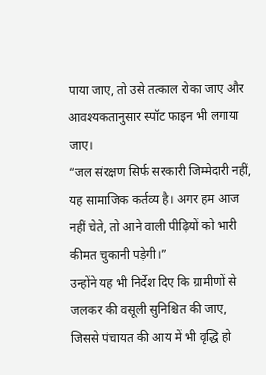पाया जाए, तो उसे तत्काल रोका जाए और आवश्यकतानुसार स्पॉट फाइन भी लगाया जाए।
“जल संरक्षण सिर्फ सरकारी जिम्मेदारी नहीं, यह सामाजिक कर्तव्य है। अगर हम आज नहीं चेते, तो आने वाली पीढ़ियों को भारी कीमत चुकानी पड़ेगी।”
उन्होंने यह भी निर्देश दिए कि ग्रामीणों से जलकर की वसूली सुनिश्चित की जाए, जिससे पंचायत की आय में भी वृद्धि हो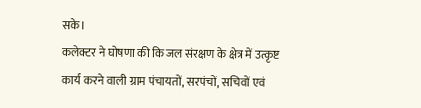सके।
कलेक्टर ने घोषणा की कि जल संरक्षण के क्षेत्र में उत्कृष्ट कार्य करने वाली ग्राम पंचायतों, सरपंचों, सचिवों एवं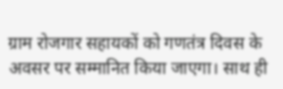ग्राम रोजगार सहायकों को गणतंत्र दिवस के अवसर पर सम्मानित किया जाएगा। साथ ही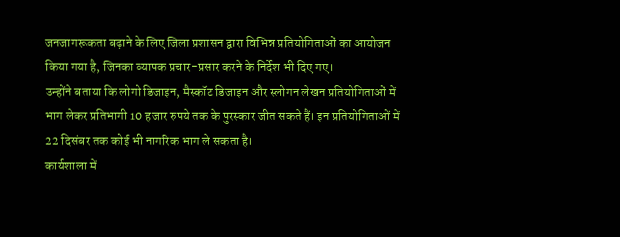जनजागरूकता बढ़ाने के लिए जिला प्रशासन द्वारा विभिन्न प्रतियोगिताओं का आयोजन किया गया है, जिनका व्यापक प्रचार-प्रसार करने के निर्देश भी दिए गए।
उन्होंने बताया कि लोगो डिजाइन, मैस्कॉट डिजाइन और स्लोगन लेखन प्रतियोगिताओं में भाग लेकर प्रतिभागी 10 हजार रुपये तक के पुरस्कार जीत सकते हैं। इन प्रतियोगिताओं में 22 दिसंबर तक कोई भी नागरिक भाग ले सकता है।
कार्यशाला में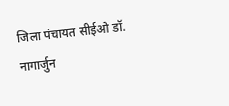जिला पंचायत सीईओ डॉ. नागार्जुन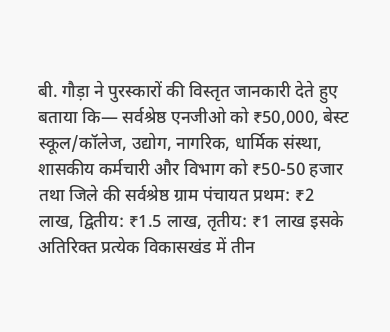बी. गौड़ा ने पुरस्कारों की विस्तृत जानकारी देते हुए बताया कि— सर्वश्रेष्ठ एनजीओ को ₹50,000, बेस्ट स्कूल/कॉलेज, उद्योग, नागरिक, धार्मिक संस्था, शासकीय कर्मचारी और विभाग को ₹50-50 हजार तथा जिले की सर्वश्रेष्ठ ग्राम पंचायत प्रथम: ₹2 लाख, द्वितीय: ₹1.5 लाख, तृतीय: ₹1 लाख इसके अतिरिक्त प्रत्येक विकासखंड में तीन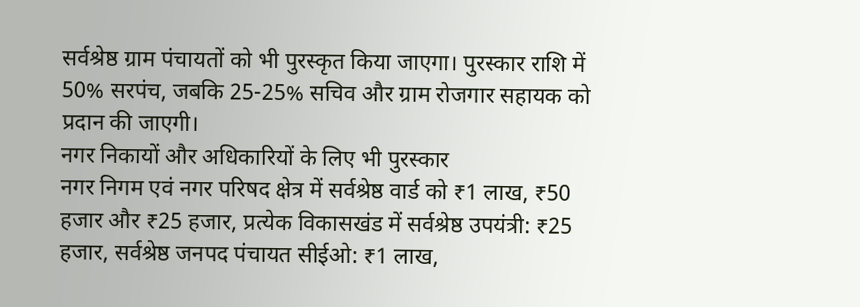सर्वश्रेष्ठ ग्राम पंचायतों को भी पुरस्कृत किया जाएगा। पुरस्कार राशि में 50% सरपंच, जबकि 25-25% सचिव और ग्राम रोजगार सहायक को प्रदान की जाएगी।
नगर निकायों और अधिकारियों के लिए भी पुरस्कार
नगर निगम एवं नगर परिषद क्षेत्र में सर्वश्रेष्ठ वार्ड को ₹1 लाख, ₹50 हजार और ₹25 हजार, प्रत्येक विकासखंड में सर्वश्रेष्ठ उपयंत्री: ₹25 हजार, सर्वश्रेष्ठ जनपद पंचायत सीईओ: ₹1 लाख,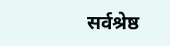सर्वश्रेष्ठ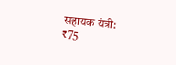सहायक यंत्री: ₹75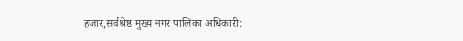हजार,सर्वश्रेष्ठ मुख्य नगर पालिका अधिकारी: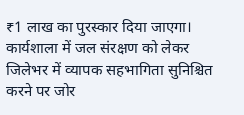₹1 लाख का पुरस्कार दिया जाएगा।
कार्यशाला में जल संरक्षण को लेकर जिलेभर में व्यापक सहभागिता सुनिश्चित करने पर जोर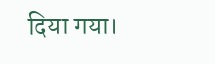दिया गया।